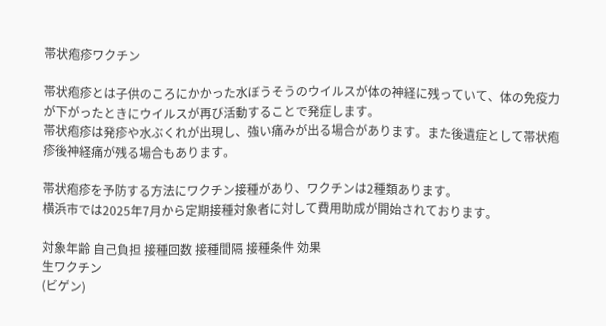帯状疱疹ワクチン

帯状疱疹とは子供のころにかかった水ぼうそうのウイルスが体の神経に残っていて、体の免疫力が下がったときにウイルスが再び活動することで発症します。
帯状疱疹は発疹や水ぶくれが出現し、強い痛みが出る場合があります。また後遺症として帯状疱疹後神経痛が残る場合もあります。

帯状疱疹を予防する方法にワクチン接種があり、ワクチンは2種類あります。
横浜市では2025年7月から定期接種対象者に対して費用助成が開始されております。

対象年齢 自己負担 接種回数 接種間隔 接種条件 効果
生ワクチン
(ビゲン)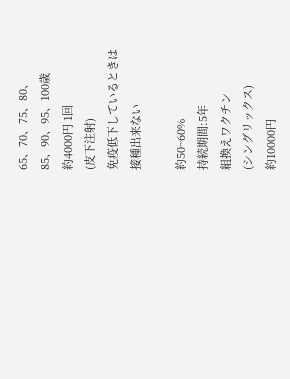65、70、75、80、
85、90、95、100歳
約4000円 1回
(皮下注射)
免疫低下しているときは
接種出来ない

約50~60%
持続期間:5年
組換えワクチン
(シングリックス)
約10000円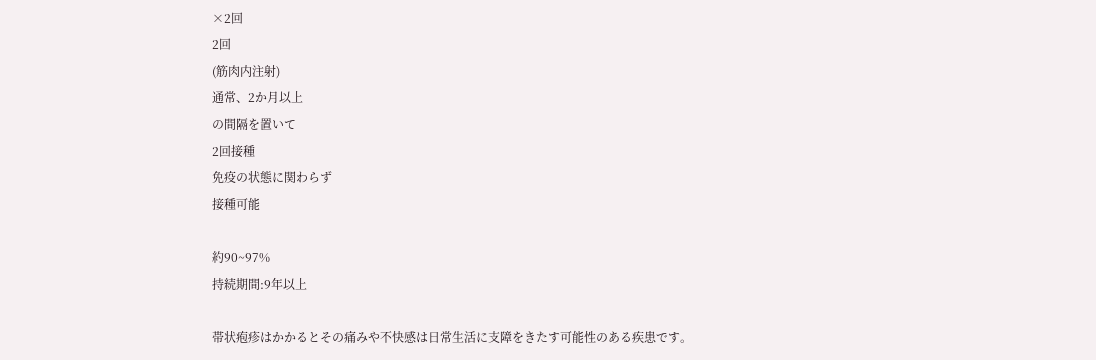×2回
2回
(筋肉内注射)
通常、2か月以上
の間隔を置いて
2回接種
免疫の状態に関わらず
接種可能

約90~97%
持続期間:9年以上

帯状疱疹はかかるとその痛みや不快感は日常生活に支障をきたす可能性のある疾患です。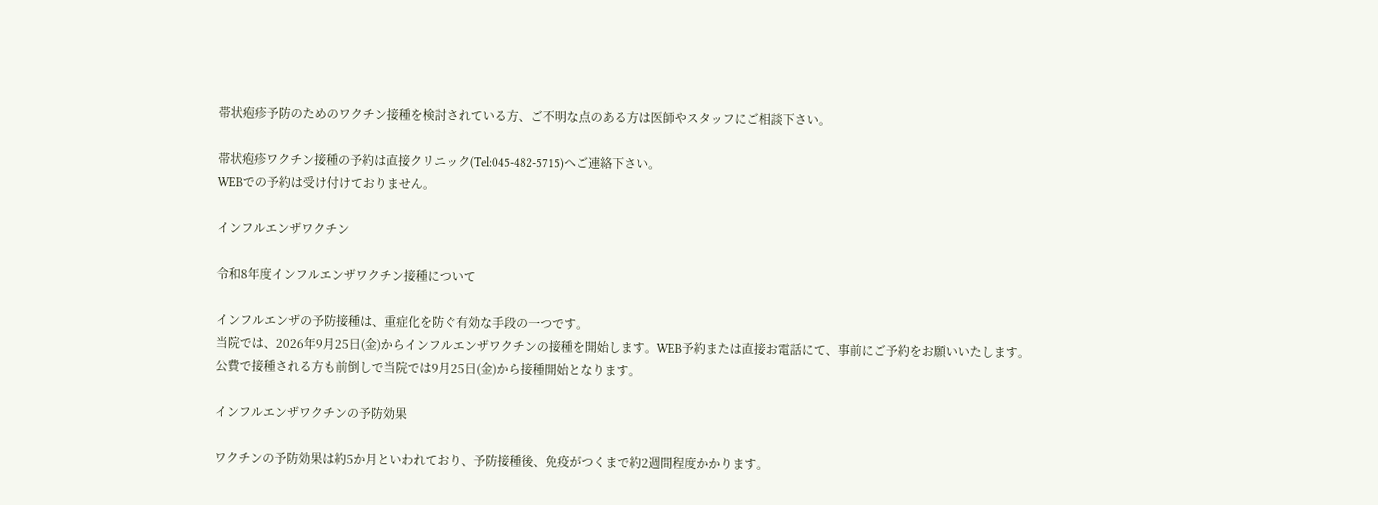帯状疱疹予防のためのワクチン接種を検討されている方、ご不明な点のある方は医師やスタッフにご相談下さい。

帯状疱疹ワクチン接種の予約は直接クリニック(Tel:045-482-5715)へご連絡下さい。
WEBでの予約は受け付けておりません。

インフルエンザワクチン

令和8年度インフルエンザワクチン接種について

インフルエンザの予防接種は、重症化を防ぐ有効な手段の一つです。
当院では、2026年9月25日(金)からインフルエンザワクチンの接種を開始します。WEB予約または直接お電話にて、事前にご予約をお願いいたします。
公費で接種される方も前倒しで当院では9月25日(金)から接種開始となります。

インフルエンザワクチンの予防効果

ワクチンの予防効果は約5か月といわれており、予防接種後、免疫がつくまで約2週間程度かかります。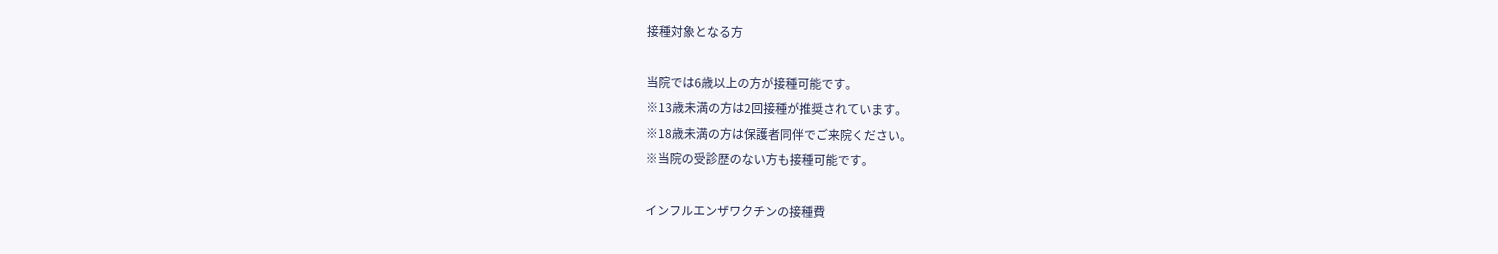接種対象となる方

当院では6歳以上の方が接種可能です。
※13歳未満の方は2回接種が推奨されています。
※18歳未満の方は保護者同伴でご来院ください。
※当院の受診歴のない方も接種可能です。

インフルエンザワクチンの接種費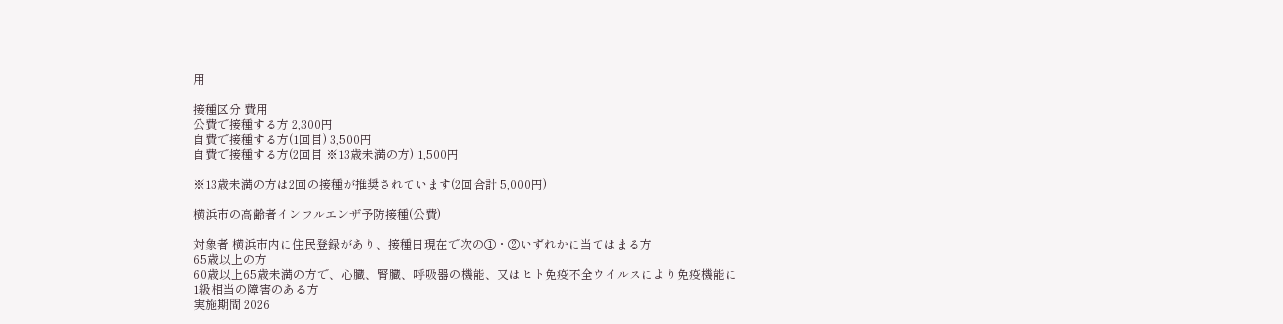用

接種区分 費用
公費で接種する方 2,300円
自費で接種する方(1回目) 3,500円
自費で接種する方(2回目 ※13歳未満の方) 1,500円

※13歳未満の方は2回の接種が推奨されています(2回合計 5,000円)

横浜市の高齢者インフルエンザ予防接種(公費)

対象者 横浜市内に住民登録があり、接種日現在で次の①・②いずれかに当てはまる方
65歳以上の方
60歳以上65歳未満の方で、心臓、腎臓、呼吸器の機能、又はヒト免疫不全ウイルスにより免疫機能に1級相当の障害のある方
実施期間 2026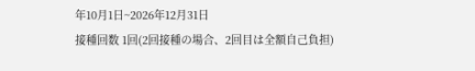年10月1日~2026年12月31日
接種回数 1回(2回接種の場合、2回目は全額自己負担)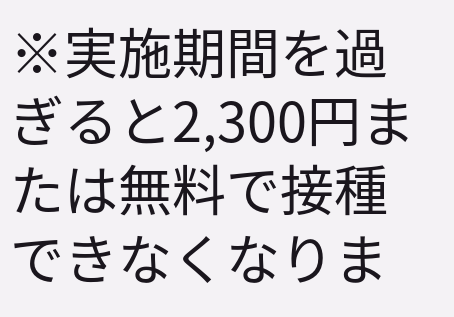※実施期間を過ぎると2,300円または無料で接種できなくなりま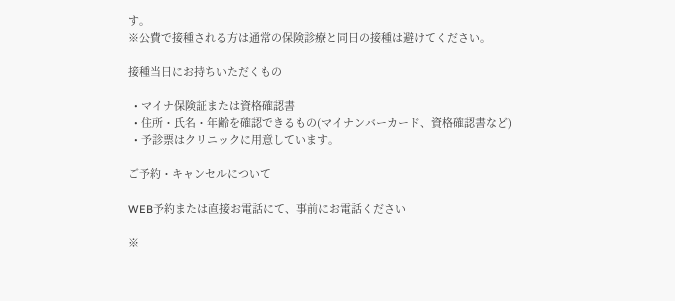す。
※公費で接種される方は通常の保険診療と同日の接種は避けてください。

接種当日にお持ちいただくもの

  • マイナ保険証または資格確認書
  • 住所・氏名・年齢を確認できるもの(マイナンバーカード、資格確認書など)
  • 予診票はクリニックに用意しています。

ご予約・キャンセルについて

WEB予約または直接お電話にて、事前にお電話ください

※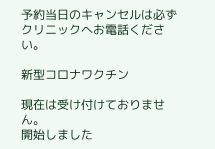予約当日のキャンセルは必ずクリニックへお電話ください。

新型コロナワクチン

現在は受け付けておりません。
開始しました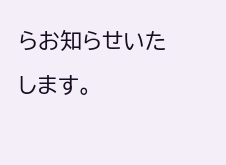らお知らせいたします。